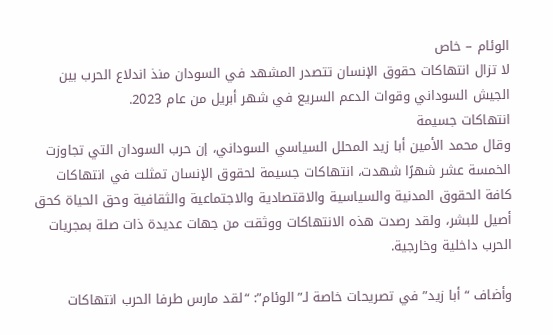الوئام – خاص
لا تزال انتهاكات حقوق الإنسان تتصدر المشهد في السودان منذ اندلاع الحرب بين الجيش السوداني وقوات الدعم السريع في شهر أبريل من عام 2023.
انتهاكات جسيمة
وقال محمد الأمين أبا زيد المحلل السياسي السوداني، إن حرب السودان التي تجاوزت الخمسة عشر شهرًا شهدت، انتهاكات جسيمة لحقوق الإنسان تمثلت في انتهاكات كافة الحقوق المدنية والسياسية والاقتصادية والاجتماعية والثقافية وحق الحياة كحق أصيل للبشر، ولقد رصدت هذه الانتهاكات ووثقت من جهات عديدة ذات صلة بمجريات الحرب داخلية وخارجية.

وأضاف “أبا زيد” في تصريحات خاصة لـ”الوئام”: “لقد مارس طرفا الحرب انتهاكات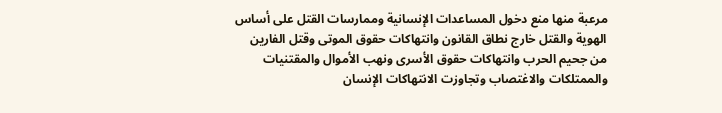مرعبة منها منع دخول المساعدات الإنسانية وممارسات القتل على أساس الهوية والقتل خارج نطاق القانون وانتهاكات حقوق الموتى وقتل الفارين من جحيم الحرب وانتهاكات حقوق الأسرى ونهب الأموال والمقتنيات والممتلكات والاغتصاب وتجاوزت الانتهاكات الإنسان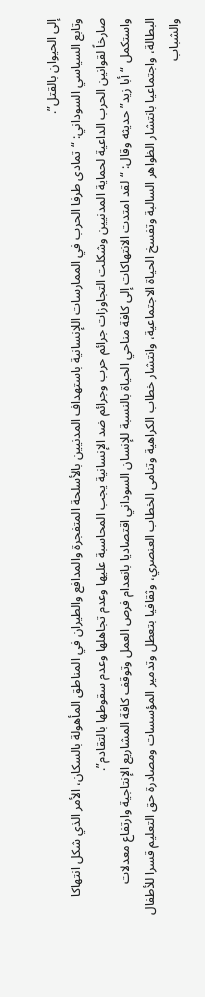إلى الحيوان بالقتل”.
وتابع السياسي السوداني: “تمادى طرفا الحرب في الممارسات اللإنسانية باستهداف المدنيين بالأسلحة المتفجرة والمدافع والطيران في المناطق المأهولة بالسكان، الأمر الذي شكل انتهاكا صارخاً لقوانين الحرب الداعية لحماية المدنيين وشكلت التجاوزات جرائم حرب وجرائم ضد الإنسانية يجب المحاسبة عليها وعدم تجاهلها وعدم سقوطها بالتقادم”.
واستكمل “أبا زيد” حديثه وقال: “لقد امتدت الانتهاكات إلى كافة مناحي الحياة بالنسبة للإنسان السوداني اقتصاديا بانعدام فرص العمل وتوقف كافة المشاريع الإنتاجية وارتفاع معدلات البطالة، واجتماعيا بانتشار الظواهر السالبة وتفسخ الحياة الاجتماعية، وانتشار خطاب الكراهية وتنامى الخطاب العنصري، وثقافيا بتعطل وتدمير المؤسسات ومصادرة حق التعليم قسرا للأطفال والشباب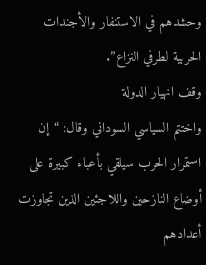وحشدهم في الاستنفار والأجندات الحربية لطرفي النزاع”.
وقف انهيار الدولة
واختتم السياسي السوداني وقال: “إن استمرار الحرب سيلقي بأعباء كبيرة على أوضاع النازحين واللاجئين الذين تجاوزت أعدادهم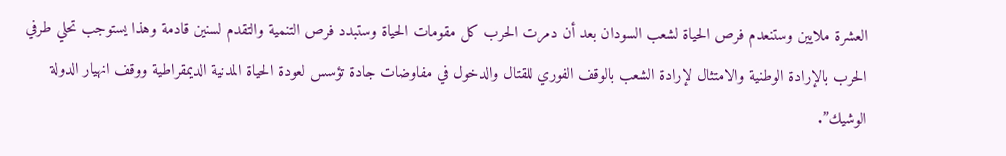العشرة ملايين وستنعدم فرص الحياة لشعب السودان بعد أن دمرت الحرب كل مقومات الحياة وستبدد فرص التنمية والتقدم لسنين قادمة وهذا يستوجب تحلي طرفي الحرب بالإرادة الوطنية والامتثال لإرادة الشعب بالوقف الفوري للقتال والدخول في مفاوضات جادة تؤسس لعودة الحياة المدنية الديمقراطية ووقف انهيار الدولة الوشيك”.